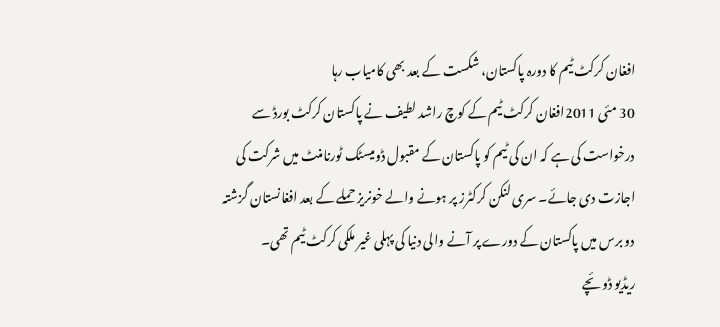افغان کرکٹ ٹیم کا دورہ پاکستان، شکست کے بعد بھی کامیاب رہا
30 مئی 2011افغان کرکٹ ٹیم کے کوچ راشد لطیف نے پاکستان کرکٹ بورڈ سے درخواست کی ہے کہ ان کی ٹیم کو پاکستان کے مقبول ڈومیسٹک ٹورنامنٹ میں شرکت کی اجازت دی جائے۔ سری لنکن کرکٹرز پر ہونے والے خونریز حملے کے بعد افغانستان گزشتہ دو برس میں پاکستان کے دورے پر آنے والی دنیا کی پہلی غیر ملکی کرکٹ ٹیم تھی۔
ریڈیو ڈوئچے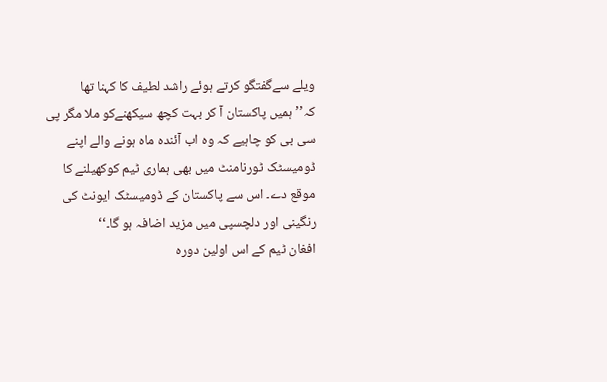ویلے سےگفتگو کرتے ہوئے راشد لطیف کا کہنا تھا کہ’’ہمیں پاکستان آ کر بہت کچھ سیکھنےکو ملا مگر پی سی بی کو چاہیے کہ وہ اب آئندہ ماہ ہونے والے اپنے ڈومیسٹک ٹورنامنٹ میں بھی ہماری ٹیم کوکھیلنے کا موقع دے۔ اس سے پاکستان کے ڈومیسٹک ایونٹ کی رنگینی اور دلچسپی میں مزید اضافہ ہو گا۔‘‘
افغان ٹیم کے اس اولین دورہ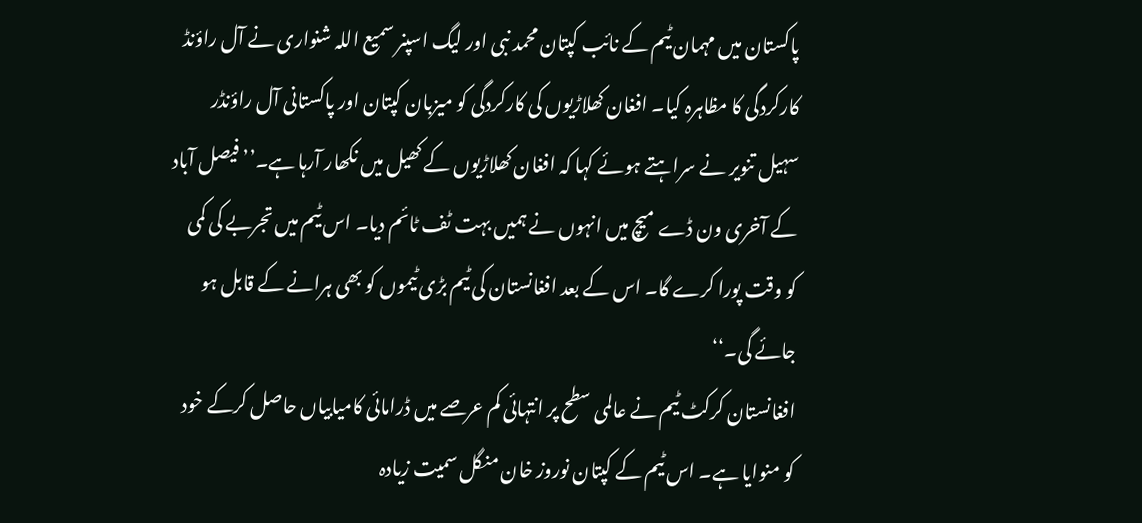پاکستان میں مہمان ٹیم کے نائب کپتان محمد نبی اور لیگ اسپنر سمیع اللہ شنواری نے آل راؤنڈ کارکردگی کا مظاہرہ کیا۔ افغان کھلاڑیوں کی کارکردگی کو میزبان کپتان اور پاکستانی آل راؤنڈر سہیل تنویر نے سراہتے ہوئے کہا کہ افغان کھلاڑیوں کے کھیل میں نکھار آرہا ہے۔’’فیصل آباد کے آخری ون ڈے میچ میں انہوں نے ہمیں بہت ٹف ٹائم دیا۔ اس ٹیم میں تجربے کی کمی کو وقت پورا کرے گا۔ اس کے بعد افغانستان کی ٹیم بڑی ٹیموں کو بھی ہرانے کے قابل ہو جائے گی۔‘‘
افغانستان کرکٹ ٹیم نے عالمی سطح پر انتہائی کم عرصے میں ڈرامائی کامیابیاں حاصل کرکے خود کو منوایا ہے۔ اس ٹیم کے کپتان نوروز خان منگل سمیت زیادہ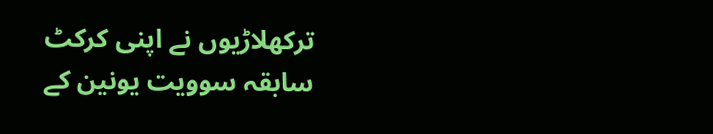ترکھلاڑیوں نے اپنی کرکٹ سابقہ سوویت یونین کے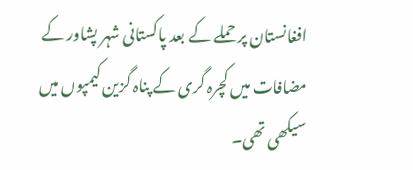افغانستان پر حملے کے بعد پاکستانی شہر پشاور کے مضافات میں کچرہ گری کے پناہ گزین کیمپوں میں سیکھی تھی۔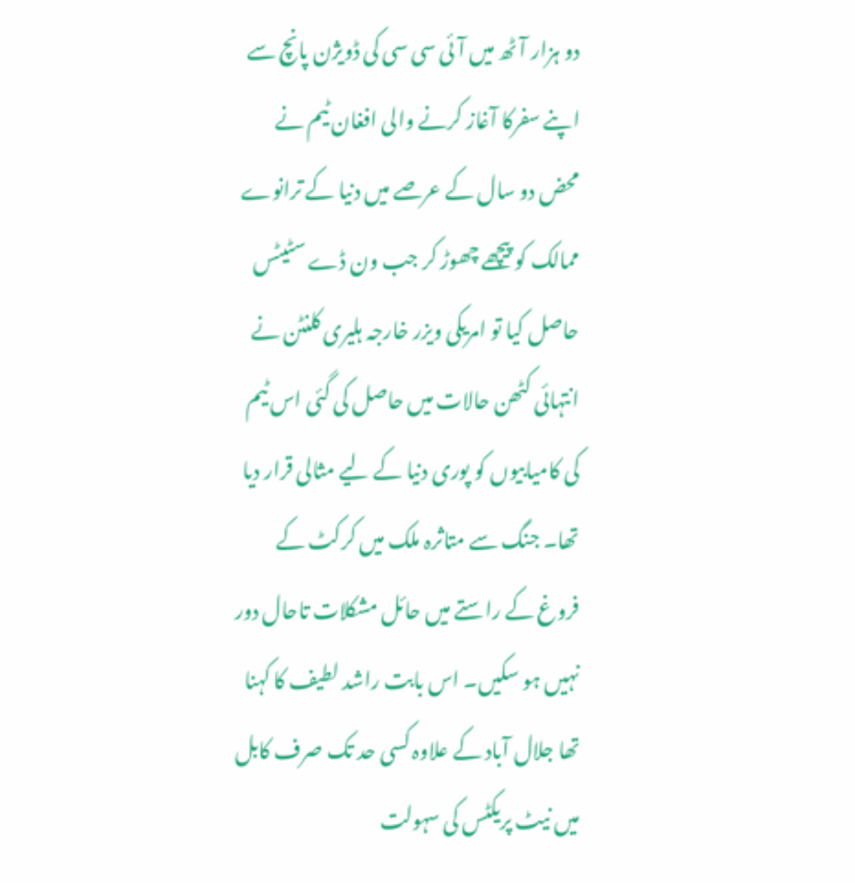دو ہزار آٹھ میں آئی سی سی کی ڈویژن پانچ سے اپنے سفرکا آغاز کرنے والی افغان ٹیم نے محض دو سال کے عرصے میں دنیا کے ترانوے ممالک کو پیچھے چھوڑ کر جب ون ڈے سٹیٹس حاصل کیا تو امریکی ویزر خارجہ ہلیری کلنٹن نے انتہائی کٹھن حالات میں حاصل کی گئی اس ٹیم کی کامیابیوں کو پوری دنیا کے لیے مثالی قرار دیا تھا۔ جنگ سے متاثرہ ملک میں کرکٹ کے فروغ کے راستے میں حائل مشکلات تاحال دور نہیں ہو سکیں۔ اس بابت راشد لطیف کا کہنا تھا جلال آباد کے علاوہ کسی حد تک صرف کابل میں نیٹ پریکٹس کی سہولت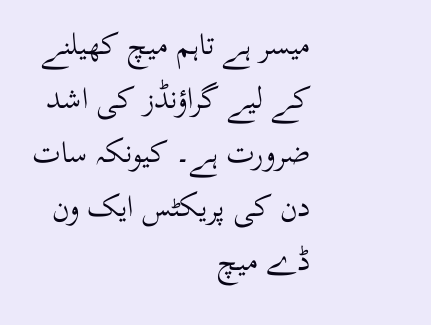میسر ہے تاہم میچ کھیلنے کے لیے گراؤنڈز کی اشد ضرورت ہے۔ کیونکہ سات دن کی پریکٹس ایک ون ڈے میچ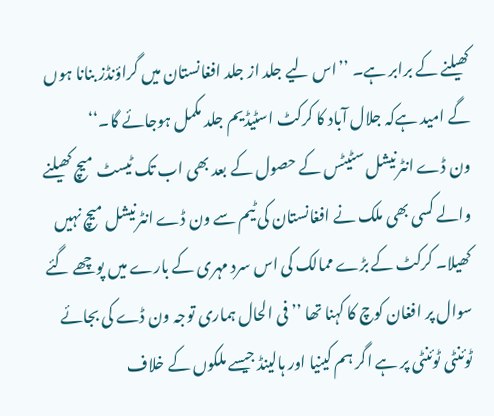کھیلنے کے برابر ہے۔ ’’اس لیے جلد از جلد افغانستان میں گراؤنڈز بنانا ہوں گے امید ہےکہ جلال آباد کا کرکٹ اسٹیڈیم جلد مکمل ہوجائے گا۔‘‘
ون ڈے انٹرنیشل سٹیٹس کے حصول کے بعد بھی اب تک ٹیسٹ میچ کھیلنے والے کسی بھی ملک نے افغانستان کی ٹیم سے ون ڈے انٹرنیشل میچ نہیں کھیلا۔ کرکٹ کے بڑے ممالک کی اس سرد مہری کے بارے میں پوچھے گئے سوال پر افغان کوچ کا کہنا تھا ’’ فی الحال ہماری توجہ ون ڈے کی بجائے ٹوئنٹی ٹوئنٹی پر ہے اگر ہم کینیا اور ہالینڈ جیسے ملکوں کے خلاف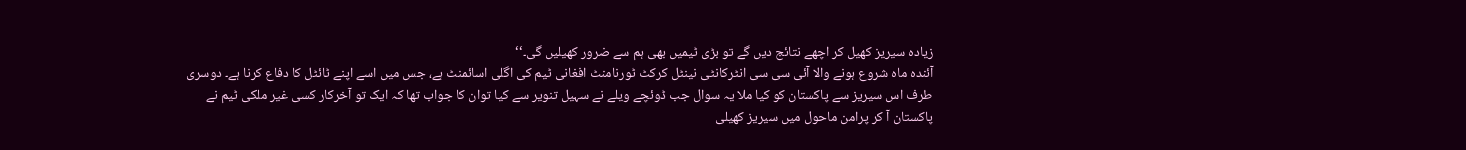زیادہ سیریز کھیل کر اچھے نتائج دیں گے تو بڑی ٹیمیں بھی ہم سے ضرور کھیلیں گی۔‘‘
آئندہ ماہ شروع ہونے والا آئی سی سی انٹرکانٹی نینٹل کرکٹ ٹورنامنٹ افغانی ٹیم کی اگلی اسائمنٹ ہے، جس میں اسے اپنے ٹائٹل کا دفاع کرنا ہے۔ دوسری طرف اس سیریز سے پاکستان کو کیا ملا یہ سوال جب ڈوئچے ویلے نے سہیل تنویر سے کیا توان کا جواب تھا کہ ایک تو آخرکار کسی غیر ملکی ٹیم نے پاکستان آ کر پرامن ماحول میں سیریز کھیلی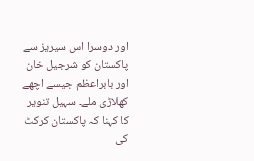اور دوسرا اس سیریز سے پاکستان کو شرجیل خان اور بابراعظم جیسے اچھے کھلاڑی ملے۔ سہیل تنویر کا کہنا کہ پاکستان کرکٹ کی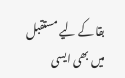بقا کے لیے مستقبل میں بھی ایسی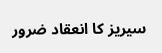سیریز کا انعقاد ضرور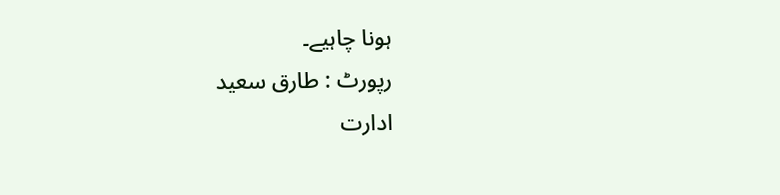ہونا چاہیے۔
رپورٹ : طارق سعید
ادارت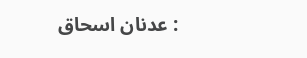: عدنان اسحاق